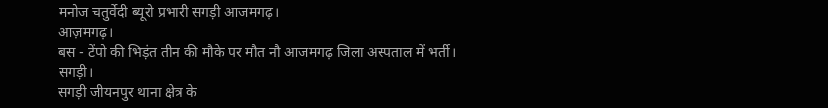मनोज चतुर्वेदी ब्यूरो प्रभारी सगड़ी आजमगढ़।
आज़मगढ़।
बस - टेंपो की भिड़ंत तीन की मौके पर मौत नौ आजमगढ़ जिला अस्पताल में भर्ती।
सगड़ी।
सगड़ी जीयनपुर थाना क्षेत्र के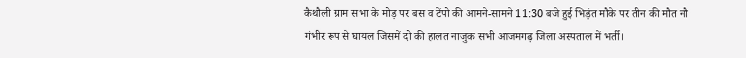कैथौली ग्राम सभा के मोड़ पर बस व टेंपो की आमने-सामने 11:30 बजे हुई भिड़ंत मौके पर तीन की मौत नौ गंभीर रूप से घायल जिसमें दो की हालत नाजुक सभी आजमगढ़ जिला अस्पताल में भर्ती।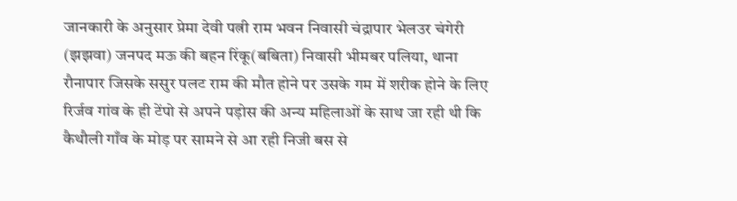जानकारी के अनुसार प्रेमा देवी पत्नी राम भवन निवासी चंद्रापार भेलउर चंगेरी (झझवा) जनपद मऊ की बहन रिंकू(बबिता) निवासी भीमबर पलिया, थाना रौनापार जिसके ससुर पलट राम की मौत होने पर उसके गम में शरीक होने के लिए रिर्जव गांव के ही टेंपो से अपने पड़ोस की अन्य महिलाओं के साथ जा रही थी कि कैथौली गाँव के मोड़ पर सामने से आ रही निजी बस से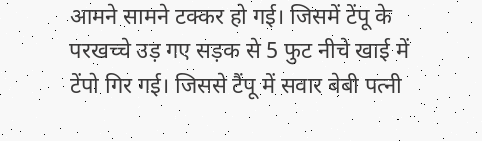आमने सामने टक्कर हो गई। जिसमें टेंपू के परखच्चे उड़ गए सड़क से 5 फुट नीचे खाई में टेंपो गिर गई। जिससे टैंपू में सवार बेबी पत्नी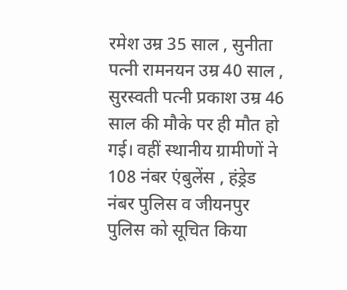रमेश उम्र 35 साल , सुनीता पत्नी रामनयन उम्र 40 साल , सुरस्वती पत्नी प्रकाश उम्र 46 साल की मौके पर ही मौत हो गई। वहीं स्थानीय ग्रामीणों ने 108 नंबर एंबुलेंस , हंड्रेड नंबर पुलिस व जीयनपुर पुलिस को सूचित किया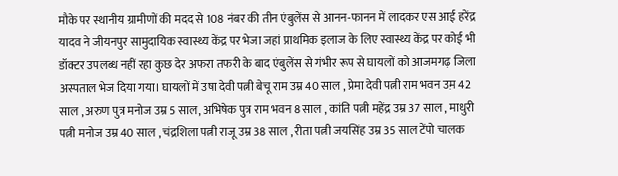मौके पर स्थानीय ग्रामीणों की मदद से 108 नंबर की तीन एंबुलेंस से आनन-फानन में लादकर एस आई हरेंद्र यादव ने जीयनपुर सामुदायिक स्वास्थ्य केंद्र पर भेजा जहां प्राथमिक इलाज के लिए स्वास्थ्य केंद्र पर कोई भी डॉक्टर उपलब्ध नहीं रहा कुछ देर अफरा तफरी के बाद एंबुलेंस से गंभीर रूप से घायलों को आजमगढ़ जिला अस्पताल भेज दिया गया। घायलों में उषा देवी पत्नी बेचू राम उम्र 40 साल , प्रेमा देवी पत्नी राम भवन उम़ 42 साल , अरुण पुत्र मनोज उम्र 5 साल, अभिषेक पुत्र राम भवन 8 साल , कांति पत्नी महेंद्र उम्र 37 साल , माधुरी पत्नी मनोज उम्र 40 साल , चंद्रशिला पत्नी राजू उम्र 38 साल , रीता पत्नी जयसिंह उम्र 35 साल टेंपो चालक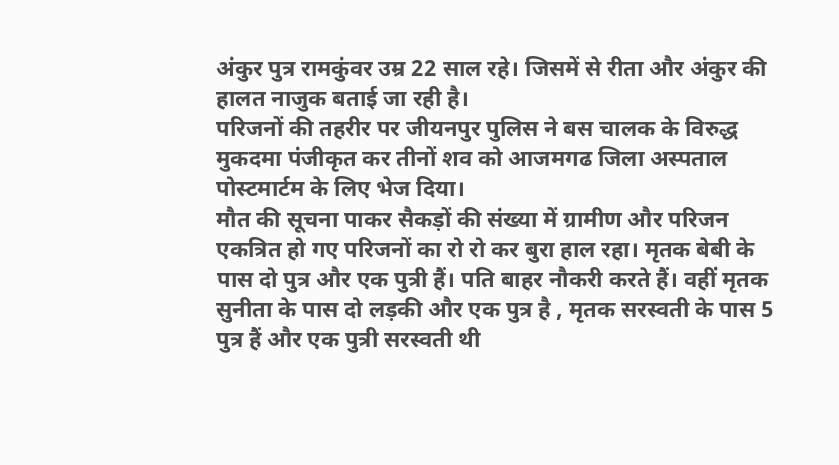अंकुर पुत्र रामकुंवर उम्र 22 साल रहे। जिसमें से रीता और अंकुर की हालत नाजुक बताई जा रही है।
परिजनों की तहरीर पर जीयनपुर पुलिस ने बस चालक के विरुद्ध मुकदमा पंजीकृत कर तीनों शव को आजमगढ जिला अस्पताल पोस्टमार्टम के लिए भेज दिया।
मौत की सूचना पाकर सैकड़ों की संख्या में ग्रामीण और परिजन एकत्रित हो गए परिजनों का रो रो कर बुरा हाल रहा। मृतक बेबी के पास दो पुत्र और एक पुत्री हैं। पति बाहर नौकरी करते हैं। वहीं मृतक सुनीता के पास दो लड़की और एक पुत्र है , मृतक सरस्वती के पास 5 पुत्र हैं और एक पुत्री सरस्वती थी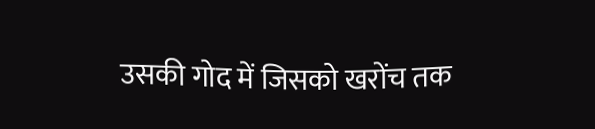उसकी गोद में जिसको खरोंच तक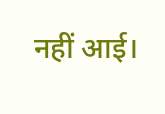नहीं आई।